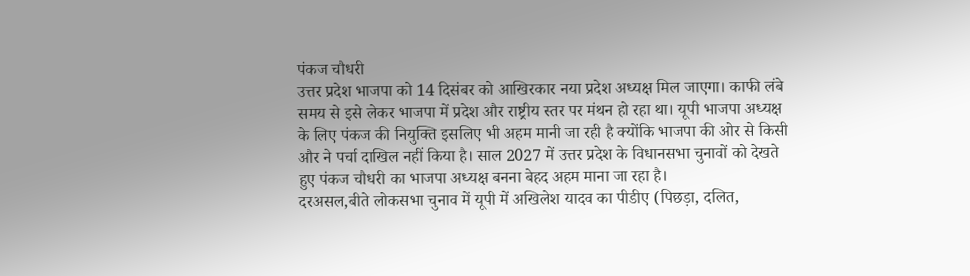पंकज चौधरी
उत्तर प्रदेश भाजपा को 14 दिसंबर को आखिरकार नया प्रदेश अध्यक्ष मिल जाएगा। काफी लंबे समय से इसे लेकर भाजपा में प्रदेश और राष्ट्रीय स्तर पर मंथन हो रहा था। यूपी भाजपा अध्यक्ष के लिए पंकज की नियुक्ति इसलिए भी अहम मानी जा रही है क्योंकि भाजपा की ओर से किसी और ने पर्चा दाखिल नहीं किया है। साल 2027 में उत्तर प्रदेश के विधानसभा चुनावों को देखते हुए पंकज चौधरी का भाजपा अध्यक्ष बनना बेहद अहम माना जा रहा है।
दरअसल,बीते लोकसभा चुनाव में यूपी में अखिलेश यादव का पीडीए (पिछड़ा, दलित,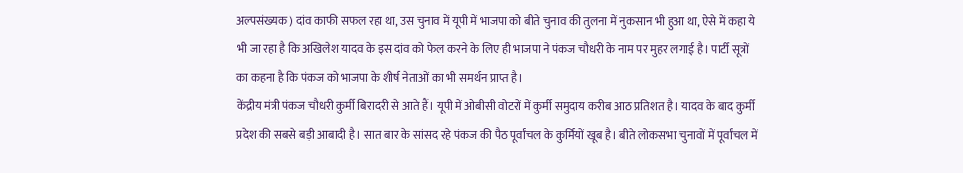अल्पसंख्यक) दांव काफी सफल रहा था, उस चुनाव में यूपी में भाजपा को बीते चुनाव की तुलना में नुकसान भी हुआ था, ऐसे में कहा ये भी जा रहा है कि अखिलेश यादव के इस दांव को फेल करने के लिए ही भाजपा ने पंकज चौधरी के नाम पर मुहर लगाई है। पार्टी सूत्रों का कहना है कि पंकज को भाजपा के शीर्ष नेताओं का भी समर्थन प्राप्त है।
केंद्रीय मंत्री पंकज चौधरी कुर्मी बिरादरी से आते हैं। यूपी में ओबीसी वोटरों में कुर्मी समुदाय करीब आठ प्रतिशत है। यादव के बाद कुर्मी प्रदेश की सबसे बड़ी आबादी है। सात बार के सांसद रहे पंकज की पैठ पूर्वांचल के कुर्मियों खूब है। बीते लोकसभा चुनावों में पूर्वांचल में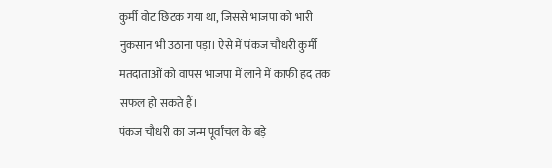कुर्मी वोट छिटक गया था, जिससे भाजपा को भारी नुकसान भी उठाना पड़ा। ऐसे में पंकज चौधरी कुर्मी मतदाताओं को वापस भाजपा में लाने में काफी हद तक सफल हो सकते हैं।
पंकज चौधरी का जन्म पूर्वांचल के बड़े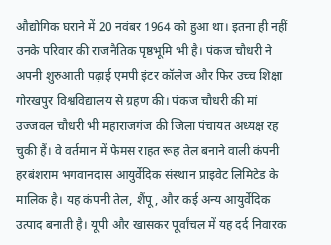औद्योगिक घराने में 20 नवंबर 1964 को हुआ था। इतना ही नहीं उनके परिवार की राजनैतिक पृष्ठभूमि भी है। पंकज चौधरी ने अपनी शुरुआती पढ़ाई एमपी इंटर कॉलेज और फिर उच्च शिक्षा गोरखपुर विश्वविद्यालय से ग्रहण की। पंकज चौधरी की मां उज्जवल चौधरी भी महाराजगंज की जिला पंचायत अध्यक्ष रह चुकी हैं। वे वर्तमान में फेमस राहत रूह तेल बनाने वाली कंपनी हरबंशराम भगवानदास आयुर्वेदिक संस्थान प्राइवेट लिमिटेड के मालिक है। यह कंपनी तेल, शैंपू, और कई अन्य आयुर्वेदिक उत्पाद बनाती है। यूपी और खासकर पूर्वांचल में यह दर्द निवारक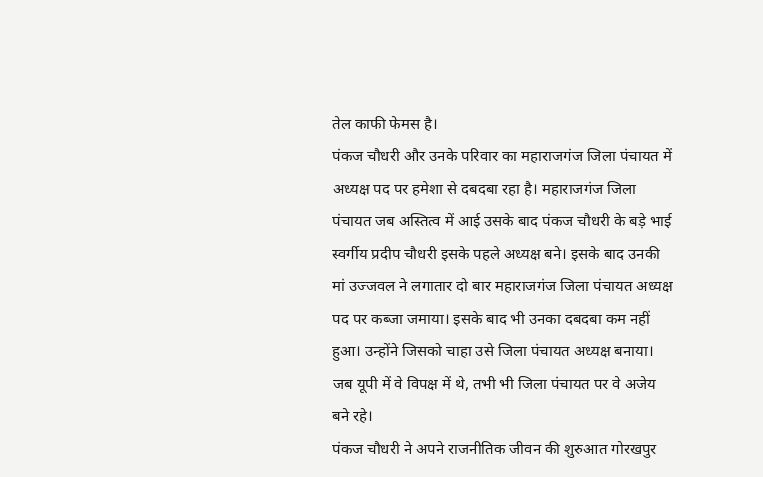तेल काफी फेमस है।
पंकज चौधरी और उनके परिवार का महाराजगंज जिला पंचायत में अध्यक्ष पद पर हमेशा से दबदबा रहा है। महाराजगंज जिला पंचायत जब अस्तित्व में आई उसके बाद पंकज चौधरी के बड़े भाई स्वर्गीय प्रदीप चौधरी इसके पहले अध्यक्ष बने। इसके बाद उनकी मां उज्जवल ने लगातार दो बार महाराजगंज जिला पंचायत अध्यक्ष पद पर कब्जा जमाया। इसके बाद भी उनका दबदबा कम नहीं हुआ। उन्होंने जिसको चाहा उसे जिला पंचायत अध्यक्ष बनाया। जब यूपी में वे विपक्ष में थे, तभी भी जिला पंचायत पर वे अजेय बने रहे।
पंकज चौधरी ने अपने राजनीतिक जीवन की शुरुआत गोरखपुर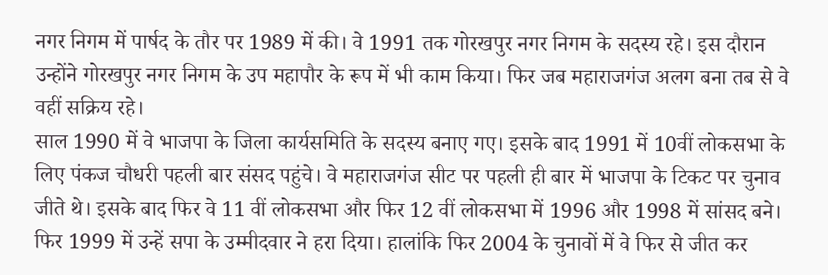नगर निगम में पार्षद के तौर पर 1989 में की। वे 1991 तक गोरखपुर नगर निगम के सदस्य रहे। इस दौरान उन्होंने गोरखपुर नगर निगम के उप महापौर के रूप में भी काम किया। फिर जब महाराजगंज अलग बना तब से वे वहीं सक्रिय रहे।
साल 1990 में वे भाजपा के जिला कार्यसमिति के सदस्य बनाए गए। इसके बाद 1991 में 10वीं लोकसभा के लिए पंकज चौधरी पहली बार संसद पहुंचे। वे महाराजगंज सीट पर पहली ही बार में भाजपा के टिकट पर चुनाव जीते थे। इसके बाद फिर वे 11 वीं लोकसभा और फिर 12 वीं लोकसभा में 1996 और 1998 में सांसद बने। फिर 1999 में उन्हें सपा के उम्मीदवार ने हरा दिया। हालांकि फिर 2004 के चुनावों में वे फिर से जीत कर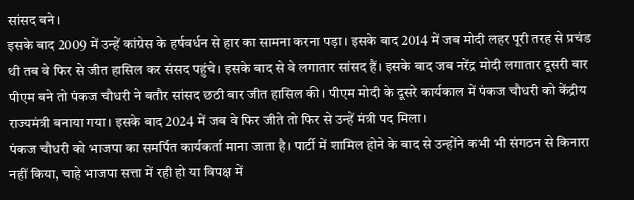सांसद बने।
इसके बाद 2009 में उन्हें कांग्रेस के हर्षवर्धन से हार का सामना करना पड़ा। इसके बाद 2014 में जब मोदी लहर पूरी तरह से प्रचंड थी तब वे फिर से जीत हासिल कर संसद पहुंचे। इसके बाद से वे लगातार सांसद हैं। इसके बाद जब नरेंद्र मोदी लगातार दूसरी बार पीएम बने तो पंकज चौधरी ने बतौर सांसद छठी बार जीत हासिल की। पीएम मोदी के दूसरे कार्यकाल में पंकज चौधरी को केंद्रीय राज्यमंत्री बनाया गया। इसके बाद 2024 में जब वे फिर जीते तो फिर से उन्हें मंत्री पद मिला।
पंकज चौधरी को भाजपा का समर्पित कार्यकर्ता माना जाता है। पार्टी में शामिल होने के बाद से उन्होंने कभी भी संगठन से किनारा नहीं किया, चाहे भाजपा सत्ता में रही हो या विपक्ष में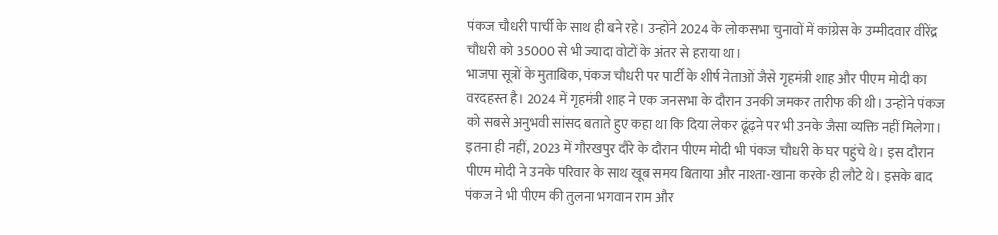पंकज चौधरी पार्ची के साथ ही बने रहे। उन्होंने 2024 के लोकसभा चुनावों में कांग्रेस के उम्मीदवार वीरेंद्र चौधरी को 35000 से भी ज्यादा वोटों के अंतर से हराया था।
भाजपा सूत्रों के मुताबिक, पंकज चौधरी पर पार्टी के शीर्ष नेताओं जैसे गृहमंत्री शाह और पीएम मोदी का वरदहस्त है। 2024 में गृहमंत्री शाह ने एक जनसभा के दौरान उनकी जमकर तारीफ की थी। उन्होंने पंकज को सबसे अनुभवी सांसद बताते हुए कहा था कि दिया लेकर ढूंढ़ने पर भी उनके जैसा व्यक्ति नहीं मिलेगा।
इतना ही नहीं, 2023 में गौरखपुर दौरे के दौरान पीएम मोदी भी पंकज चौधरी के घर पहुंचे थे। इस दौरान पीएम मोदी ने उनके परिवार के साथ खूब समय बिताया और नाश्ता-खाना करके ही लौटे थे। इसके बाद पंकज ने भी पीएम की तुलना भगवान राम और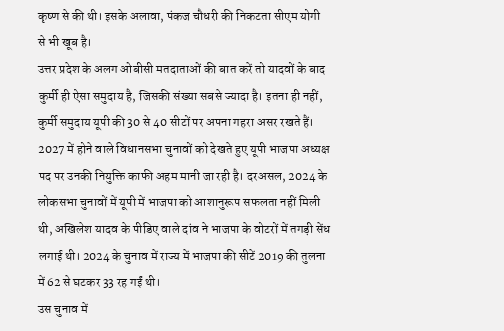कृष्ण से की थी। इसके अलावा, पंकज चौधरी की निकटता सीएम योगी से भी खूब है।
उत्तर प्रदेश के अलग ओबीसी मतदाताओं की बात करें तो यादवों के बाद कुर्मी ही ऐसा समुदाय है, जिसकी संख्या सबसे ज्यादा है। इतना ही नहीं, कुर्मी समुदाय यूपी की 30 से 40 सीटों पर अपना गहरा असर रखते हैं।
2027 में होने वाले विधानसभा चुनावों को देखते हुए यूपी भाजपा अध्यक्ष पद पर उनकी नियुक्ति काफी अहम मानी जा रही है। दरअसल, 2024 के लोकसभा चुनावों में यूपी में भाजपा को आशानुरूप सफलता नहीं मिली थी, अखिलेश यादव के पीडिए वाले दांव ने भाजपा के वोटरों में तगड़ी सेंध लगाई थी। 2024 के चुनाव में राज्य में भाजपा की सीटें 2019 की तुलना में 62 से घटकर 33 रह गईं थी।
उस चुनाव में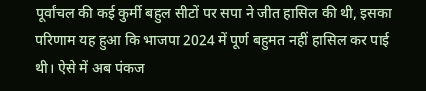पूर्वांचल की कई कुर्मी बहुल सीटों पर सपा ने जीत हासिल की थी, इसका परिणाम यह हुआ कि भाजपा 2024 में पूर्ण बहुमत नहीं हासिल कर पाई थी। ऐसे में अब पंकज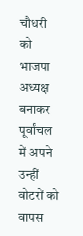चौधरी को भाजपा अध्यक्ष बनाकर पूर्वांचल में अपने उन्हीं वोटरों को वापस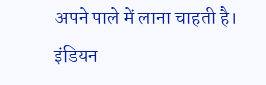अपने पाले में लाना चाहती है।
इंडियन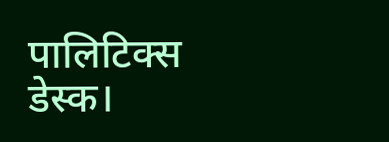पालिटिक्स डेस्क।